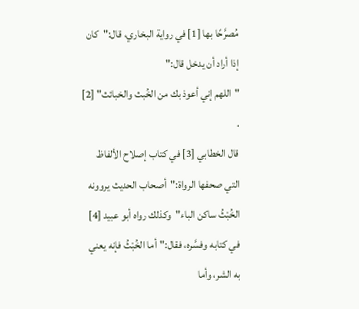مُصرَّحًا بها [1] في رواية البخاري، قال:"كان إذا أراد أن يدخل قال:"
"اللهم إني أعوذ بك من الخُبث والخبائث" [2] .
قال الخطابي [3] في كتاب إصلاح الألفاظ التي صحفها الرواة:"أصحاب الحديث يروونه الخُبْثُ ساكن الباء"وكذلك رواه أبو عبيد [4] في كتابه وفسَّره، فقال:"أما الخُبْثُ فإنه يعني به الشر، وأما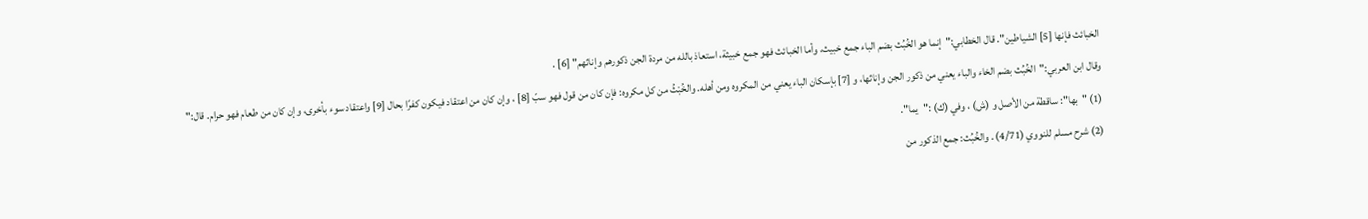الخبائث فإنها [5] الشياطين". قال الخطابي:"إنما هو الخُبُث بضم الباء جمع خبيث، وأما الخبائث فهو جمع خبيثة، استعاذ بالله من مردة الجن ذكورهم وإناثهم" [6] .
وقال ابن العربي:"الخُبُث بضم الخاء والباء يعني من ذكور الجن وإناثها، و [7] بإسكان الباء يعني من المكروه ومن أهله. والخُبْثُ من كل مكروه: فإن كان من قول فهو سبّ [8] ، وإن كان من اعتقاد فيكون كفرًا بحال [9] واعتقاد سوء بأخرى، وإن كان من طعام فهو حرام. قال:"
(1) "بها": ساقطة من الأصل و (ش) ، وفي (ك) :"يما".
(2) شرح مسلم للنووي (4/71) . والخُبُث: جمع الذكور من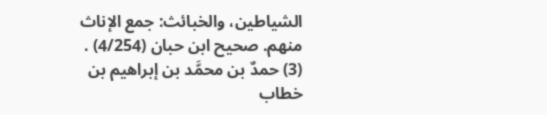الشياطين، والخبائث: جمع الإناث منهم. صحيح ابن حبان (4/254) .
(3) حمدٌ بن محمَّد بن إبراهيم بن خطاب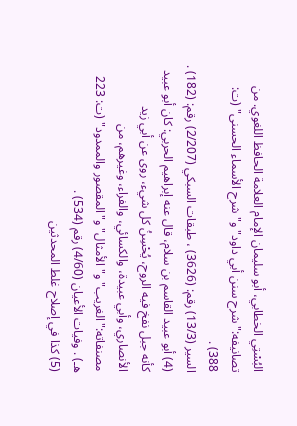البُسْتِي الخطابي، أبو سليمان الإمام العلامة الحافظ اللغوي. من تصانيفه:"شرح سنن أبي داود"و"شرح الأسماء الحسنى" (ت: 388) .
السير (13/3) رقم: (3626) ، طبقات السبكي (2/207) رقم: (182) .
(4) أبو عبيد القاسم بن سلام، قال عنه إبراهيم الحربي: كان أبو عبيد كأنه جبل نفخ فيه الروح، يُحْسِنُ كل شيء، روى عن أبي زيد الأنصاري، وأبي عبيدة، والكسائي، والفراء، وغيرهم، من مصنفاته:"الغريب"و"الأمثال"و"المقصور والممدود" (ت: 223 هـ) . وفيات الأعيان (4/60) رقم (534) .
(5) كذا في إصلاح غلط المحدثين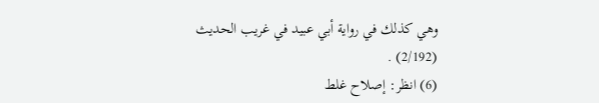وهي كذلك في رواية أبي عبيد في غريب الحديث (2/192) .
(6) انظر: إصلاح غلط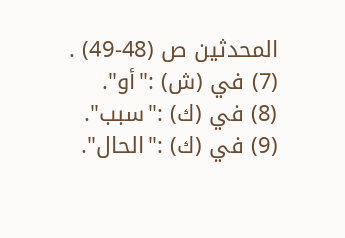المحدثين ص (48-49) .
(7) في (ش) :"أو".
(8) في (ك) :"سبب".
(9) في (ك) :"الحال".